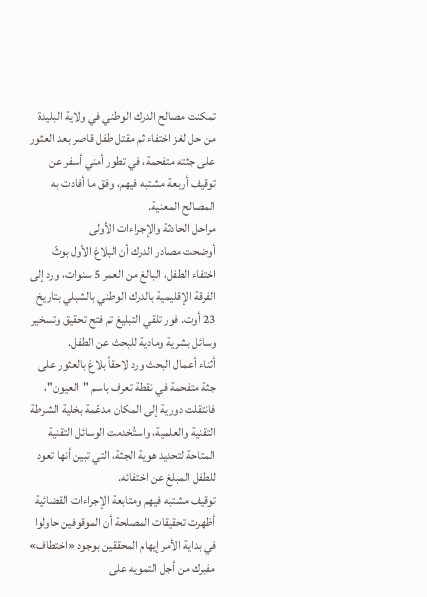تمكنت مصالح الدرك الوطني في ولاية البليدة من حل لغز اختفاء ثم مقتل طفل قاصر بعد العثور على جثته متفحمة، في تطور أمني أسفر عن توقيف أربعة مشتبه فيهم، وفق ما أفادت به المصالح المعنية.
مراحل الحادثة والإجراءات الأولى
أوضحت مصادر الدرك أن البلاغ الأول بوثّ اختفاء الطفل، البالغ من العمر 5 سنوات، ورد إلى الفرقة الإقليمية بالدرك الوطني بالشبلي بتاريخ 23 أوت. فور تلقي التبليغ تم فتح تحقيق وتسخير وسائل بشرية ومادية للبحث عن الطفل.
أثناء أعمال البحث ورد لاحقاً بلاغ بالعثور على جثة متفحمة في نقطة تعرف باسم "العيون"، فانتقلت دورية إلى المكان مدعّمة بخلية الشرطة التقنية والعلمية، واستُخدمت الوسائل التقنية المتاحة لتحديد هوية الجثة، التي تبين أنها تعود للطفل المبلغ عن اختفائه.
توقيف مشتبه فيهم ومتابعة الإجراءات القضائية
أظهرت تحقيقات المصلحة أن الموقوفين حاولوا في بداية الأمر إيهام المحققين بوجود «اختطاف» مفبرك من أجل التمويه على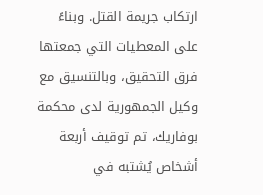ارتكاب جريمة القتل. وبناءً على المعطيات التي جمعتها فرق التحقيق، وبالتنسيق مع وكيل الجمهورية لدى محكمة بوفاريك، تم توقيف أربعة أشخاص يُشتبه في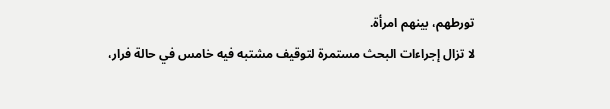تورطهم، بينهم امرأة.
لا تزال إجراءات البحث مستمرة لتوقيف مشتبه فيه خامس في حالة فرار،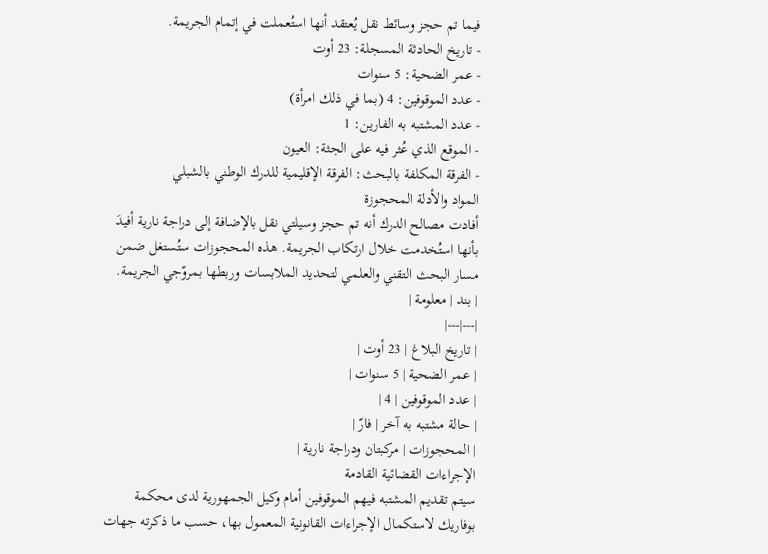فيما تم حجز وسائط نقل يُعتقد أنها استُعملت في إتمام الجريمة.
- تاريخ الحادثة المسجلة: 23 أوت
- عمر الضحية: 5 سنوات
- عدد الموقوفين: 4 (بما في ذلك امرأة)
- عدد المشتبه به الفارين: 1
- الموقع الذي عُثر فيه على الجثة: العيون
- الفرقة المكلفة بالبحث: الفرقة الإقليمية للدرك الوطني بالشبلي
المواد والأدلة المحجوزة
أفادت مصالح الدرك أنه تم حجز وسيلتي نقل بالإضافة إلى دراجة نارية أفيدَ بأنها استُخدمت خلال ارتكاب الجريمة. هذه المحجوزات ستُستغل ضمن مسار البحث التقني والعلمي لتحديد الملابسات وربطها بمروّجي الجريمة.
| بند | معلومة |
|---|---|
| تاريخ البلاغ | 23 أوت |
| عمر الضحية | 5 سنوات |
| عدد الموقوفين | 4 |
| حالة مشتبه به آخر | فارّ |
| المحجوزات | مركبتان ودراجة نارية |
الإجراءات القضائية القادمة
سيتم تقديم المشتبه فيهم الموقوفين أمام وكيل الجمهورية لدى محكمة بوفاريك لاستكمال الإجراءات القانونية المعمول بها، حسب ما ذكرته جهات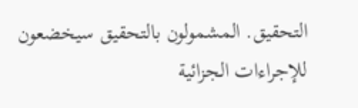التحقيق. المشمولون بالتحقيق سيخضعون للإجراءات الجزائية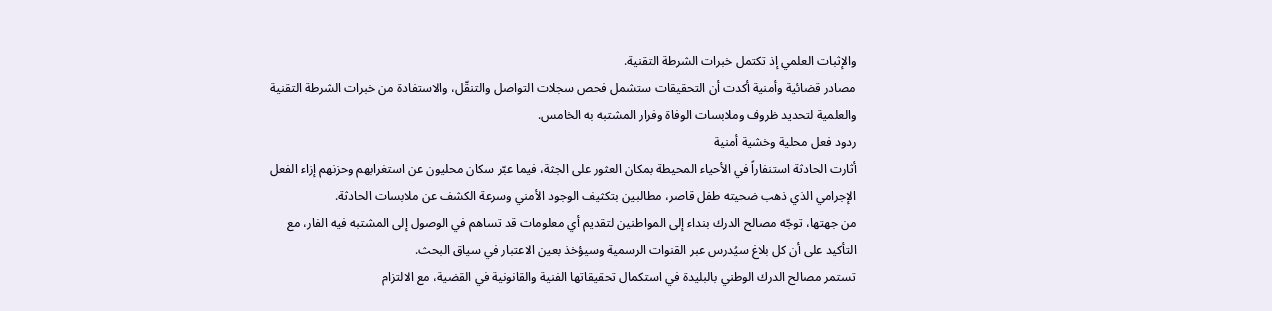والإثبات العلمي إذ تكتمل خبرات الشرطة التقنية.
مصادر قضائية وأمنية أكدت أن التحقيقات ستشمل فحص سجلات التواصل والتنقّل، والاستفادة من خبرات الشرطة التقنية والعلمية لتحديد ظروف وملابسات الوفاة وفرار المشتبه به الخامس.
ردود فعل محلية وخشية أمنية
أثارت الحادثة استنفاراً في الأحياء المحيطة بمكان العثور على الجثة، فيما عبّر سكان محليون عن استغرابهم وحزنهم إزاء الفعل الإجرامي الذي ذهب ضحيته طفل قاصر، مطالبين بتكثيف الوجود الأمني وسرعة الكشف عن ملابسات الحادثة.
من جهتها، توجّه مصالح الدرك بنداء إلى المواطنين لتقديم أي معلومات قد تساهم في الوصول إلى المشتبه فيه الفار، مع التأكيد على أن كل بلاغ سيُدرس عبر القنوات الرسمية وسيؤخذ بعين الاعتبار في سياق البحث.
تستمر مصالح الدرك الوطني بالبليدة في استكمال تحقيقاتها الفنية والقانونية في القضية، مع الالتزام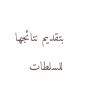بتقديم نتائجها للسلطات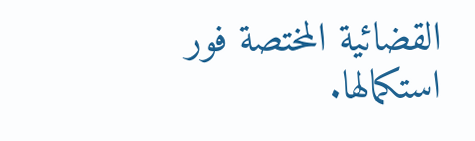القضائية المختصة فور استكمالها.